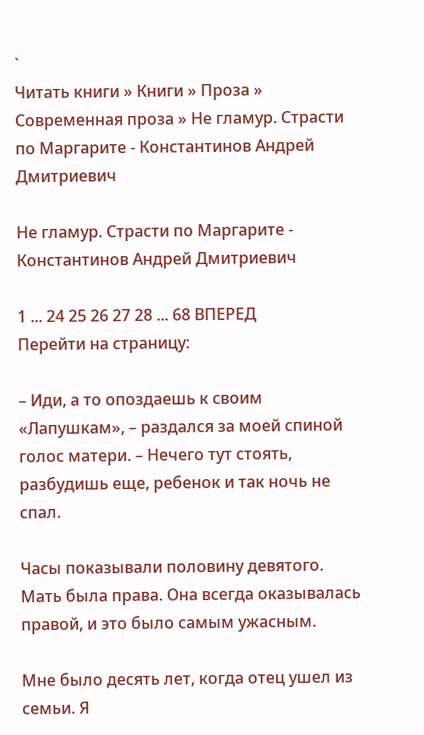`
Читать книги » Книги » Проза » Современная проза » Не гламур. Страсти по Маргарите - Константинов Андрей Дмитриевич

Не гламур. Страсти по Маргарите - Константинов Андрей Дмитриевич

1 ... 24 25 26 27 28 ... 68 ВПЕРЕД
Перейти на страницу:

– Иди, а то опоздаешь к своим «Лапушкам», – раздался за моей спиной голос матери. – Нечего тут стоять, разбудишь еще, ребенок и так ночь не спал.

Часы показывали половину девятого. Мать была права. Она всегда оказывалась правой, и это было самым ужасным.

Мне было десять лет, когда отец ушел из семьи. Я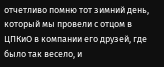отчетливо помню тот зимний день, который мы провели с отцом в ЦПКиО в компании его друзей, где было так весело, и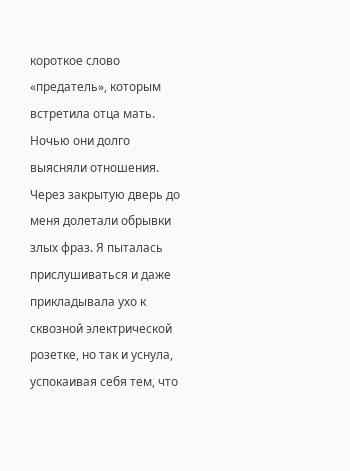короткое слово «предатель», которым встретила отца мать. Ночью они долго выясняли отношения. Через закрытую дверь до меня долетали обрывки злых фраз. Я пыталась прислушиваться и даже прикладывала ухо к сквозной электрической розетке, но так и уснула, успокаивая себя тем, что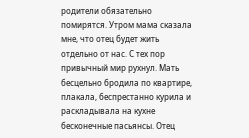родители обязательно помирятся. Утром мама сказала мне, что отец будет жить отдельно от нас. С тех пор привычный мир рухнул. Мать бесцельно бродила по квартире, плакала, беспрестанно курила и раскладывала на кухне бесконечные пасьянсы. Отец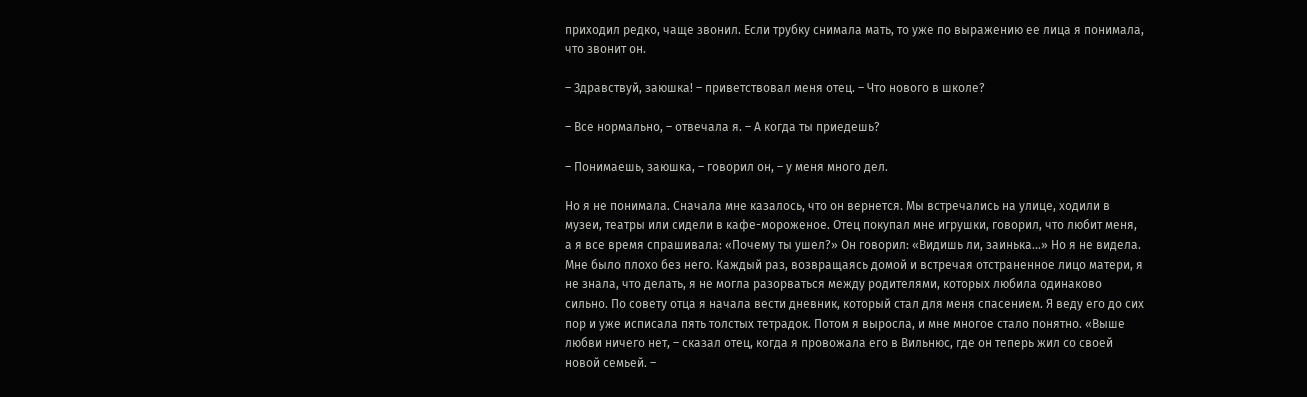приходил редко, чаще звонил. Если трубку снимала мать, то уже по выражению ее лица я понимала, что звонит он.

– Здравствуй, заюшка! – приветствовал меня отец. – Что нового в школе?

– Все нормально, – отвечала я. – А когда ты приедешь?

– Понимаешь, заюшка, – говорил он, – у меня много дел.

Но я не понимала. Сначала мне казалось, что он вернется. Мы встречались на улице, ходили в музеи, театры или сидели в кафе-мороженое. Отец покупал мне игрушки, говорил, что любит меня, а я все время спрашивала: «Почему ты ушел?» Он говорил: «Видишь ли, заинька…» Но я не видела. Мне было плохо без него. Каждый раз, возвращаясь домой и встречая отстраненное лицо матери, я не знала, что делать, я не могла разорваться между родителями, которых любила одинаково сильно. По совету отца я начала вести дневник, который стал для меня спасением. Я веду его до сих пор и уже исписала пять толстых тетрадок. Потом я выросла, и мне многое стало понятно. «Выше любви ничего нет, – сказал отец, когда я провожала его в Вильнюс, где он теперь жил со своей новой семьей. –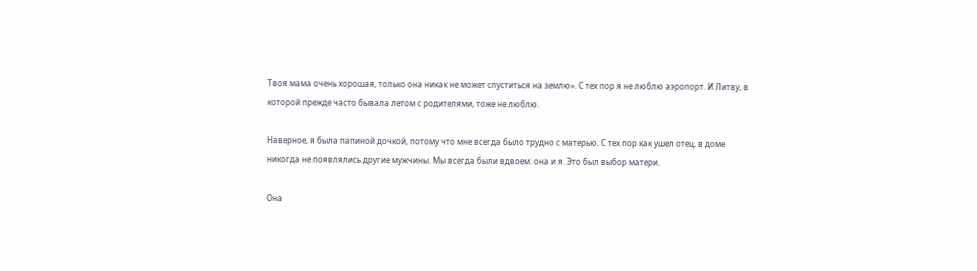Твоя мама очень хорошая, только она никак не может спуститься на землю». С тех пор я не люблю аэропорт. И Литву, в которой прежде часто бывала летом с родителями, тоже не люблю.

Наверное, я была папиной дочкой, потому что мне всегда было трудно с матерью. С тех пор как ушел отец, в доме никогда не появлялись другие мужчины. Мы всегда были вдвоем: она и я. Это был выбор матери.

Она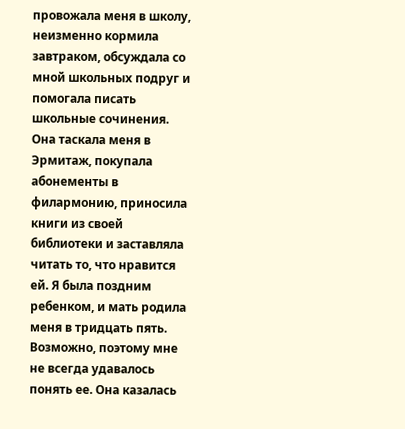провожала меня в школу, неизменно кормила завтраком, обсуждала со мной школьных подруг и помогала писать школьные сочинения. Она таскала меня в Эрмитаж, покупала абонементы в филармонию, приносила книги из своей библиотеки и заставляла читать то, что нравится ей. Я была поздним ребенком, и мать родила меня в тридцать пять. Возможно, поэтому мне не всегда удавалось понять ее. Она казалась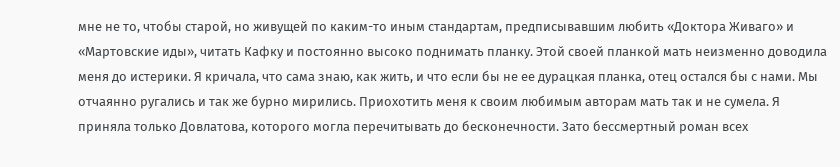мне не то, чтобы старой, но живущей по каким-то иным стандартам, предписывавшим любить «Доктора Живаго» и «Мартовские иды», читать Кафку и постоянно высоко поднимать планку. Этой своей планкой мать неизменно доводила меня до истерики. Я кричала, что сама знаю, как жить, и что если бы не ее дурацкая планка, отец остался бы с нами. Мы отчаянно ругались и так же бурно мирились. Приохотить меня к своим любимым авторам мать так и не сумела. Я приняла только Довлатова, которого могла перечитывать до бесконечности. Зато бессмертный роман всех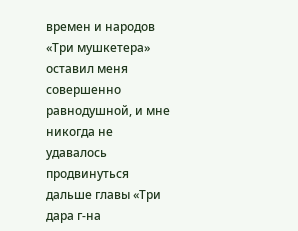времен и народов «Три мушкетера» оставил меня совершенно равнодушной, и мне никогда не удавалось продвинуться дальше главы «Три дара г-на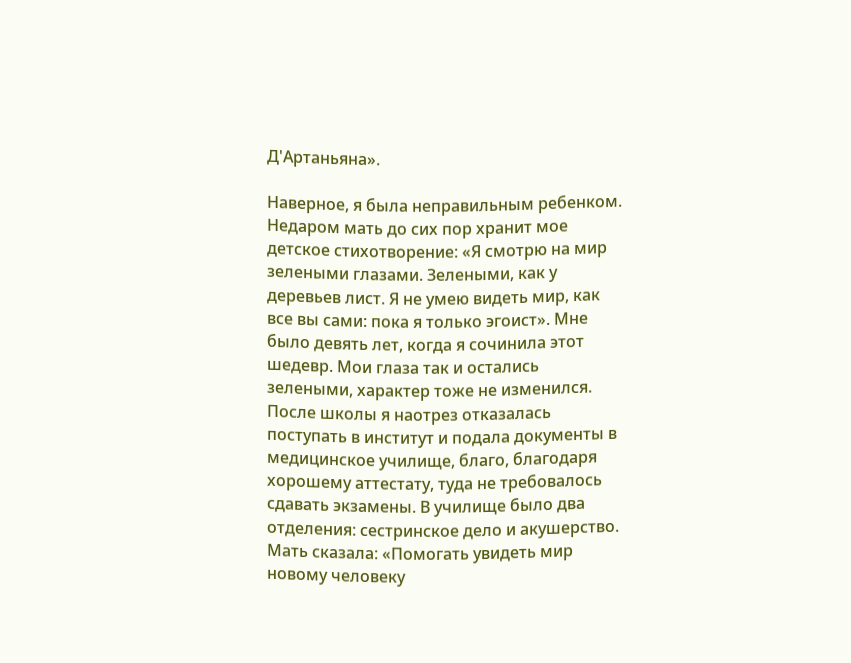Д'Артаньяна».

Наверное, я была неправильным ребенком. Недаром мать до сих пор хранит мое детское стихотворение: «Я смотрю на мир зелеными глазами. Зелеными, как у деревьев лист. Я не умею видеть мир, как все вы сами: пока я только эгоист». Мне было девять лет, когда я сочинила этот шедевр. Мои глаза так и остались зелеными, характер тоже не изменился. После школы я наотрез отказалась поступать в институт и подала документы в медицинское училище, благо, благодаря хорошему аттестату, туда не требовалось сдавать экзамены. В училище было два отделения: сестринское дело и акушерство. Мать сказала: «Помогать увидеть мир новому человеку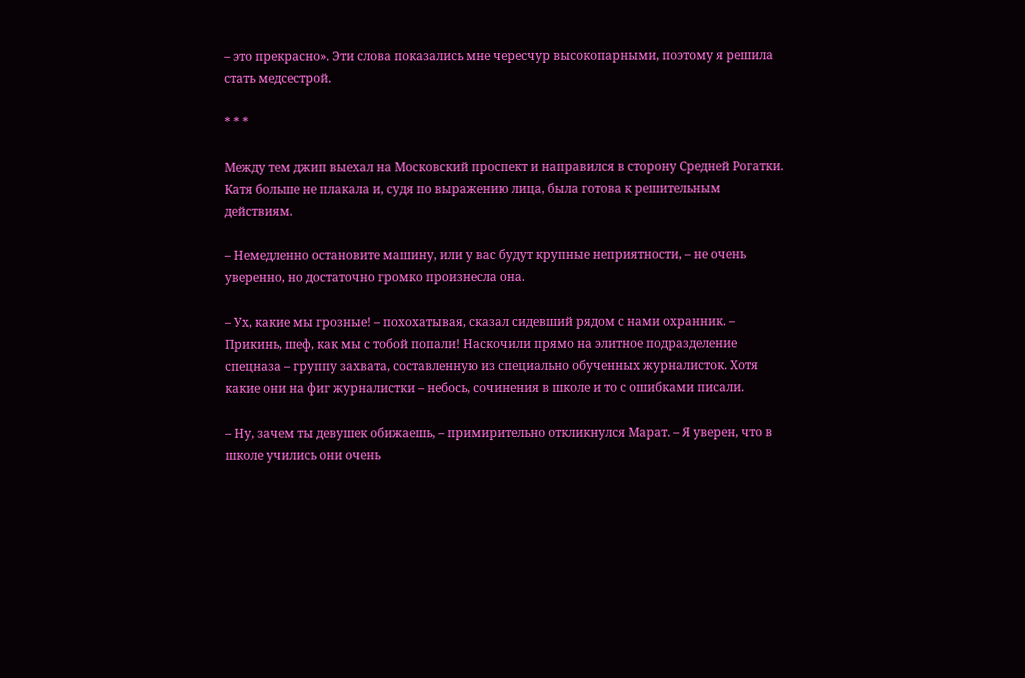– это прекрасно». Эти слова показались мне чересчур высокопарными, поэтому я решила стать медсестрой.

* * *

Между тем джип выехал на Московский проспект и направился в сторону Средней Рогатки. Катя больше не плакала и, судя по выражению лица, была готова к решительным действиям.

– Немедленно остановите машину, или у вас будут крупные неприятности, – не очень уверенно, но достаточно громко произнесла она.

– Ух, какие мы грозные! – похохатывая, сказал сидевший рядом с нами охранник. – Прикинь, шеф, как мы с тобой попали! Наскочили прямо на элитное подразделение спецназа – группу захвата, составленную из специально обученных журналисток. Хотя какие они на фиг журналистки – небось, сочинения в школе и то с ошибками писали.

– Ну, зачем ты девушек обижаешь, – примирительно откликнулся Марат. – Я уверен, что в школе учились они очень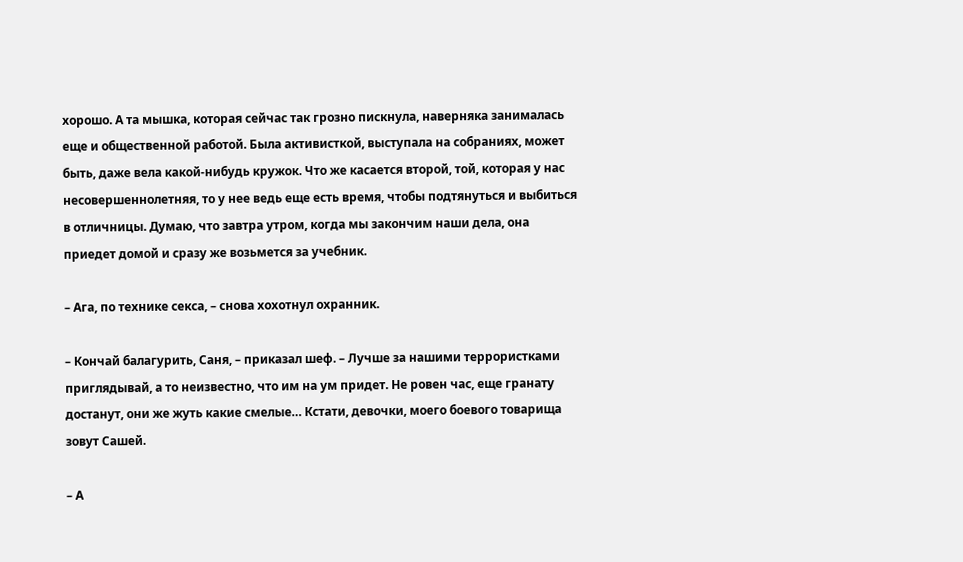хорошо. А та мышка, которая сейчас так грозно пискнула, наверняка занималась еще и общественной работой. Была активисткой, выступала на собраниях, может быть, даже вела какой-нибудь кружок. Что же касается второй, той, которая у нас несовершеннолетняя, то у нее ведь еще есть время, чтобы подтянуться и выбиться в отличницы. Думаю, что завтра утром, когда мы закончим наши дела, она приедет домой и сразу же возьмется за учебник.

– Ага, по технике секса, – снова хохотнул охранник.

– Кончай балагурить, Саня, – приказал шеф. – Лучше за нашими террористками приглядывай, а то неизвестно, что им на ум придет. Не ровен час, еще гранату достанут, они же жуть какие смелые… Кстати, девочки, моего боевого товарища зовут Сашей.

– А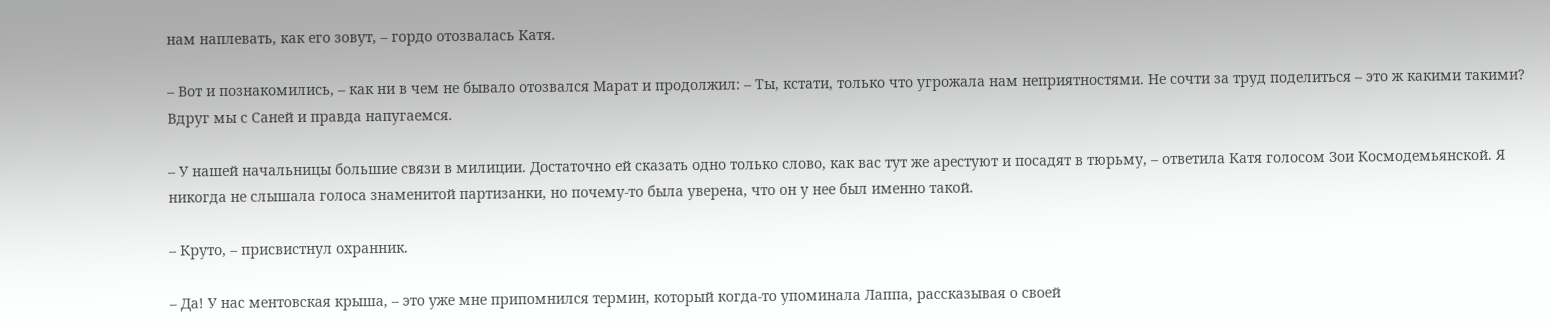нам наплевать, как его зовут, – гордо отозвалась Катя.

– Вот и познакомились, – как ни в чем не бывало отозвался Марат и продолжил: – Ты, кстати, только что угрожала нам неприятностями. Не сочти за труд поделиться – это ж какими такими? Вдруг мы с Саней и правда напугаемся.

– У нашей начальницы большие связи в милиции. Достаточно ей сказать одно только слово, как вас тут же арестуют и посадят в тюрьму, – ответила Катя голосом Зои Космодемьянской. Я никогда не слышала голоса знаменитой партизанки, но почему-то была уверена, что он у нее был именно такой.

– Круто, – присвистнул охранник.

– Да! У нас ментовская крыша, – это уже мне припомнился термин, который когда-то упоминала Лаппа, рассказывая о своей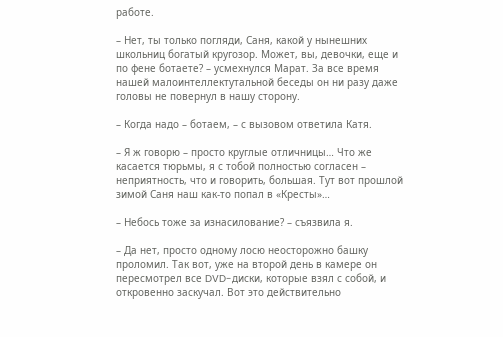работе.

– Нет, ты только погляди, Саня, какой у нынешних школьниц богатый кругозор. Может, вы, девочки, еще и по фене ботаете? – усмехнулся Марат. За все время нашей малоинтеллектутальной беседы он ни разу даже головы не повернул в нашу сторону.

– Когда надо – ботаем, – с вызовом ответила Катя.

– Я ж говорю – просто круглые отличницы… Что же касается тюрьмы, я с тобой полностью согласен – неприятность, что и говорить, большая. Тут вот прошлой зимой Саня наш как-то попал в «Кресты»…

– Небось тоже за изнасилование? – съязвила я.

– Да нет, просто одному лосю неосторожно башку проломил. Так вот, уже на второй день в камере он пересмотрел все DVD-диски, которые взял с собой, и откровенно заскучал. Вот это действительно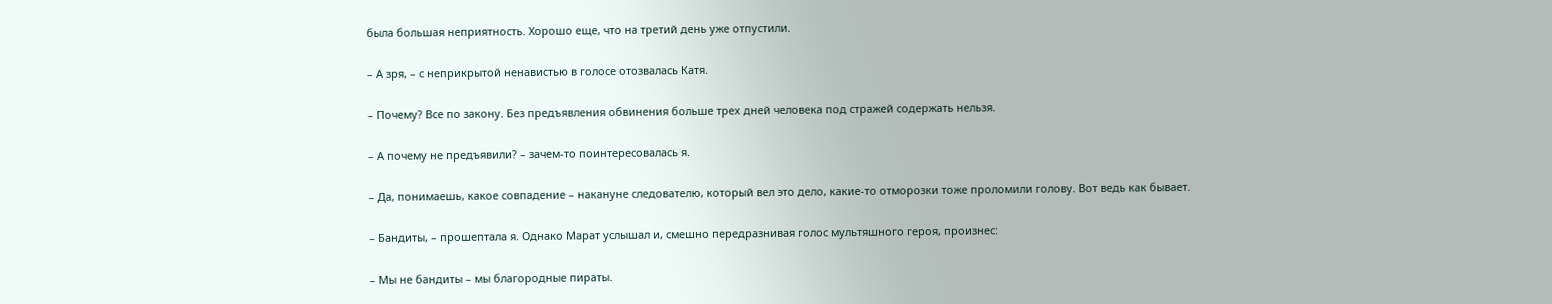была большая неприятность. Хорошо еще, что на третий день уже отпустили.

– А зря, – с неприкрытой ненавистью в голосе отозвалась Катя.

– Почему? Все по закону. Без предъявления обвинения больше трех дней человека под стражей содержать нельзя.

– А почему не предъявили? – зачем-то поинтересовалась я.

– Да, понимаешь, какое совпадение – накануне следователю, который вел это дело, какие-то отморозки тоже проломили голову. Вот ведь как бывает.

– Бандиты, – прошептала я. Однако Марат услышал и, смешно передразнивая голос мультяшного героя, произнес:

– Мы не бандиты – мы благородные пираты.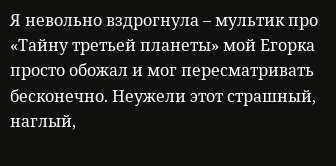Я невольно вздрогнула – мультик про «Тайну третьей планеты» мой Егорка просто обожал и мог пересматривать бесконечно. Неужели этот страшный, наглый,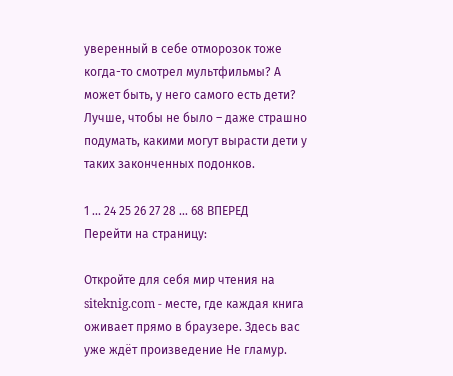уверенный в себе отморозок тоже когда-то смотрел мультфильмы? А может быть, у него самого есть дети? Лучше, чтобы не было – даже страшно подумать, какими могут вырасти дети у таких законченных подонков.

1 ... 24 25 26 27 28 ... 68 ВПЕРЕД
Перейти на страницу:

Откройте для себя мир чтения на siteknig.com - месте, где каждая книга оживает прямо в браузере. Здесь вас уже ждёт произведение Не гламур.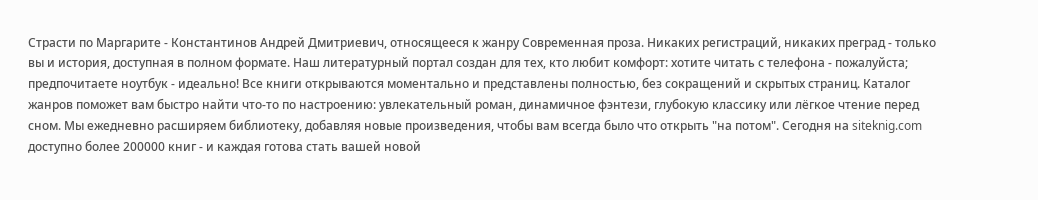Страсти по Маргарите - Константинов Андрей Дмитриевич, относящееся к жанру Современная проза. Никаких регистраций, никаких преград - только вы и история, доступная в полном формате. Наш литературный портал создан для тех, кто любит комфорт: хотите читать с телефона - пожалуйста; предпочитаете ноутбук - идеально! Все книги открываются моментально и представлены полностью, без сокращений и скрытых страниц. Каталог жанров поможет вам быстро найти что-то по настроению: увлекательный роман, динамичное фэнтези, глубокую классику или лёгкое чтение перед сном. Мы ежедневно расширяем библиотеку, добавляя новые произведения, чтобы вам всегда было что открыть "на потом". Сегодня на siteknig.com доступно более 200000 книг - и каждая готова стать вашей новой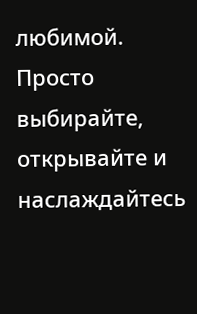любимой. Просто выбирайте, открывайте и наслаждайтесь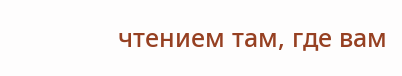чтением там, где вам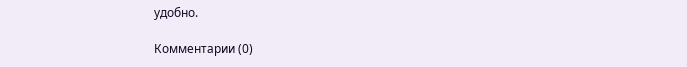удобно.

Комментарии (0)